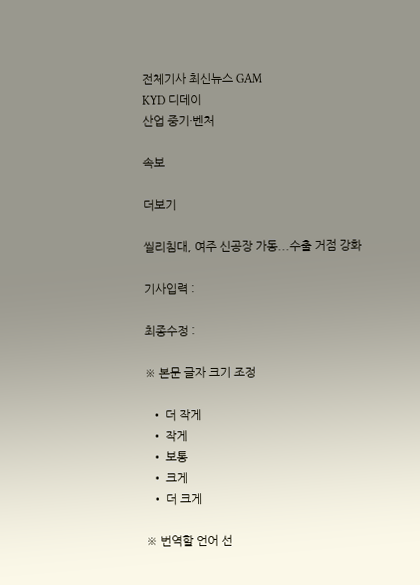전체기사 최신뉴스 GAM
KYD 디데이
산업 중기·벤처

속보

더보기

씰리침대, 여주 신공장 가동...수출 거점 강화

기사입력 :

최종수정 :

※ 본문 글자 크기 조정

  • 더 작게
  • 작게
  • 보통
  • 크게
  • 더 크게

※ 번역할 언어 선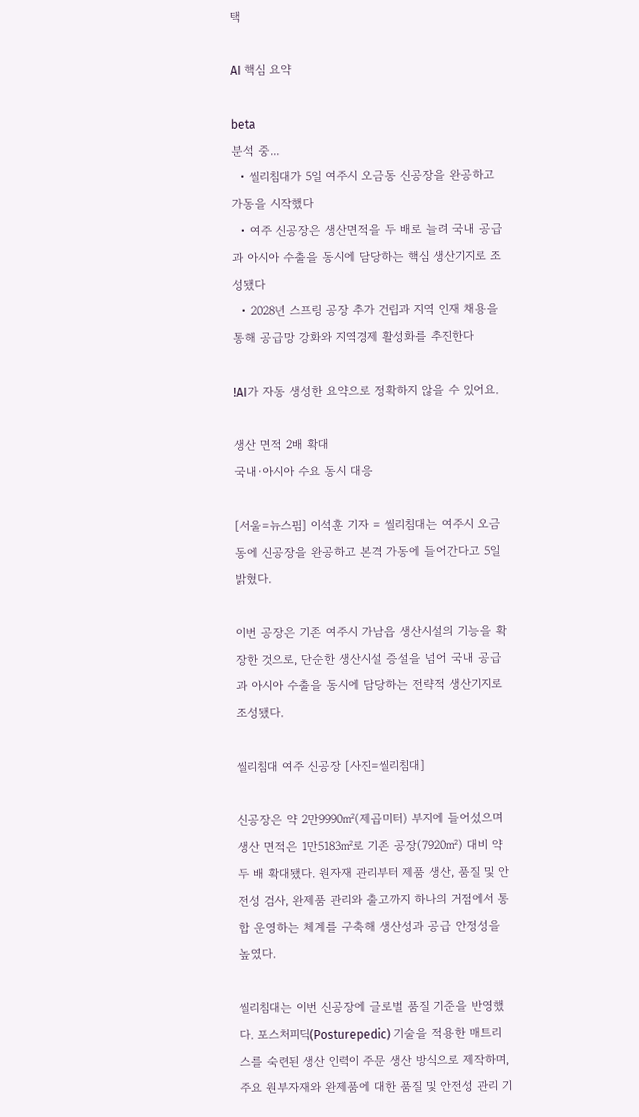택

AI 핵심 요약

beta
분석 중...
  • 씰리침대가 5일 여주시 오금동 신공장을 완공하고 가동을 시작했다
  • 여주 신공장은 생산면적을 두 배로 늘려 국내 공급과 아시아 수출을 동시에 담당하는 핵심 생산기지로 조성됐다
  • 2028년 스프링 공장 추가 건립과 지역 인재 채용을 통해 공급망 강화와 지역경제 활성화를 추진한다

!AI가 자동 생성한 요약으로 정확하지 않을 수 있어요.

생산 면적 2배 확대
국내·아시아 수요 동시 대응

[서울=뉴스핌] 이석훈 기자 = 씰리침대는 여주시 오금동에 신공장을 완공하고 본격 가동에 들어간다고 5일 밝혔다.

이번 공장은 기존 여주시 가남읍 생산시설의 기능을 확장한 것으로, 단순한 생산시설 증설을 넘어 국내 공급과 아시아 수출을 동시에 담당하는 전략적 생산기지로 조성됐다.

씰리침대 여주 신공장 [사진=씰리침대]

신공장은 약 2만9990㎡(제곱미터) 부지에 들어섰으며 생산 면적은 1만5183㎡로 기존 공장(7920㎡) 대비 약 두 배 확대됐다. 원자재 관리부터 제품 생산, 품질 및 안전성 검사, 완제품 관리와 출고까지 하나의 거점에서 통합 운영하는 체계를 구축해 생산성과 공급 안정성을 높였다.

씰리침대는 이번 신공장에 글로벌 품질 기준을 반영했다. 포스처피딕(Posturepedic) 기술을 적용한 매트리스를 숙련된 생산 인력이 주문 생산 방식으로 제작하며, 주요 원부자재와 완제품에 대한 품질 및 안전성 관리 기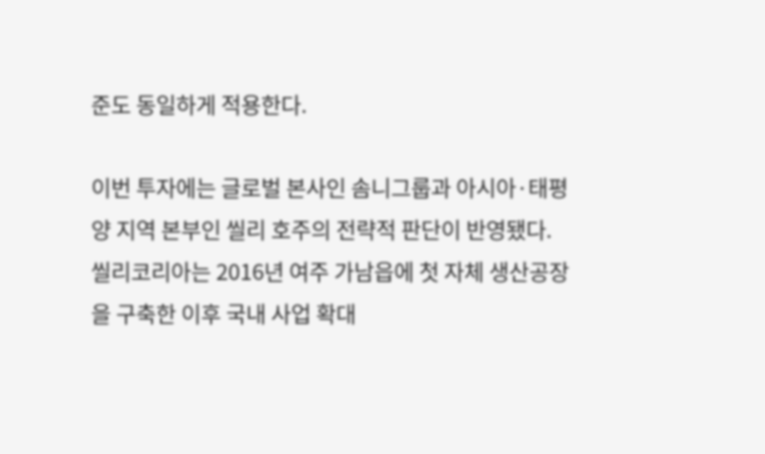준도 동일하게 적용한다.

이번 투자에는 글로벌 본사인 솜니그룹과 아시아·태평양 지역 본부인 씰리 호주의 전략적 판단이 반영됐다. 씰리코리아는 2016년 여주 가남읍에 첫 자체 생산공장을 구축한 이후 국내 사업 확대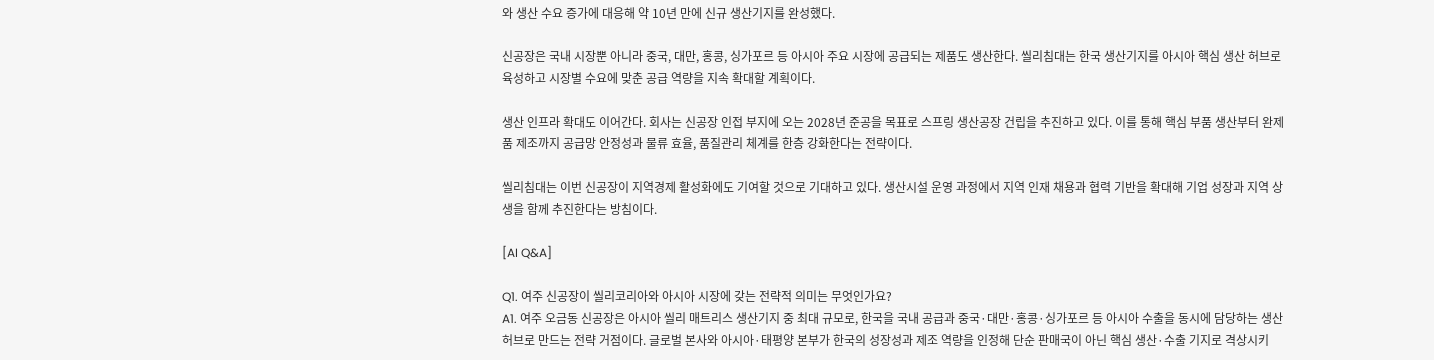와 생산 수요 증가에 대응해 약 10년 만에 신규 생산기지를 완성했다.

신공장은 국내 시장뿐 아니라 중국, 대만, 홍콩, 싱가포르 등 아시아 주요 시장에 공급되는 제품도 생산한다. 씰리침대는 한국 생산기지를 아시아 핵심 생산 허브로 육성하고 시장별 수요에 맞춘 공급 역량을 지속 확대할 계획이다.

생산 인프라 확대도 이어간다. 회사는 신공장 인접 부지에 오는 2028년 준공을 목표로 스프링 생산공장 건립을 추진하고 있다. 이를 통해 핵심 부품 생산부터 완제품 제조까지 공급망 안정성과 물류 효율, 품질관리 체계를 한층 강화한다는 전략이다.

씰리침대는 이번 신공장이 지역경제 활성화에도 기여할 것으로 기대하고 있다. 생산시설 운영 과정에서 지역 인재 채용과 협력 기반을 확대해 기업 성장과 지역 상생을 함께 추진한다는 방침이다.

[AI Q&A]

Q1. 여주 신공장이 씰리코리아와 아시아 시장에 갖는 전략적 의미는 무엇인가요?
A1. 여주 오금동 신공장은 아시아 씰리 매트리스 생산기지 중 최대 규모로, 한국을 국내 공급과 중국·대만·홍콩·싱가포르 등 아시아 수출을 동시에 담당하는 생산 허브로 만드는 전략 거점이다. 글로벌 본사와 아시아·태평양 본부가 한국의 성장성과 제조 역량을 인정해 단순 판매국이 아닌 핵심 생산·수출 기지로 격상시키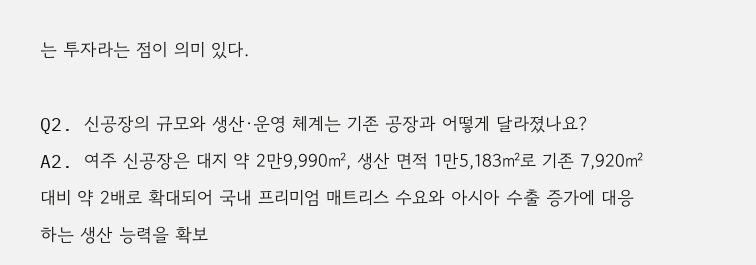는 투자라는 점이 의미 있다.

Q2. 신공장의 규모와 생산·운영 체계는 기존 공장과 어떻게 달라졌나요?
A2. 여주 신공장은 대지 약 2만9,990㎡, 생산 면적 1만5,183㎡로 기존 7,920㎡ 대비 약 2배로 확대되어 국내 프리미엄 매트리스 수요와 아시아 수출 증가에 대응하는 생산 능력을 확보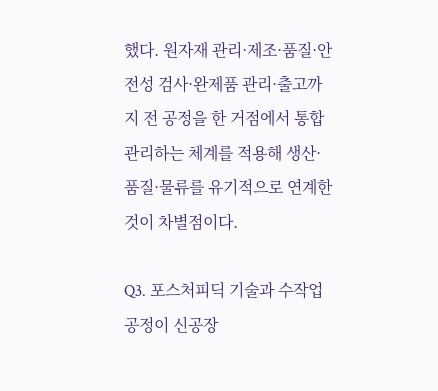했다. 원자재 관리·제조·품질·안전성 검사·완제품 관리·출고까지 전 공정을 한 거점에서 통합 관리하는 체계를 적용해 생산·품질·물류를 유기적으로 연계한 것이 차별점이다.

Q3. 포스처피딕 기술과 수작업 공정이 신공장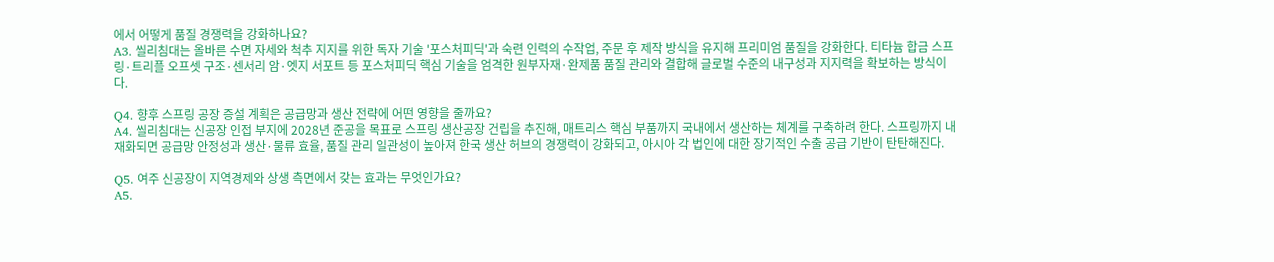에서 어떻게 품질 경쟁력을 강화하나요?
A3. 씰리침대는 올바른 수면 자세와 척추 지지를 위한 독자 기술 '포스처피딕'과 숙련 인력의 수작업, 주문 후 제작 방식을 유지해 프리미엄 품질을 강화한다. 티타늄 합금 스프링·트리플 오프셋 구조·센서리 암·엣지 서포트 등 포스처피딕 핵심 기술을 엄격한 원부자재·완제품 품질 관리와 결합해 글로벌 수준의 내구성과 지지력을 확보하는 방식이다.

Q4. 향후 스프링 공장 증설 계획은 공급망과 생산 전략에 어떤 영향을 줄까요?
A4. 씰리침대는 신공장 인접 부지에 2028년 준공을 목표로 스프링 생산공장 건립을 추진해, 매트리스 핵심 부품까지 국내에서 생산하는 체계를 구축하려 한다. 스프링까지 내재화되면 공급망 안정성과 생산·물류 효율, 품질 관리 일관성이 높아져 한국 생산 허브의 경쟁력이 강화되고, 아시아 각 법인에 대한 장기적인 수출 공급 기반이 탄탄해진다.

Q5. 여주 신공장이 지역경제와 상생 측면에서 갖는 효과는 무엇인가요?
A5.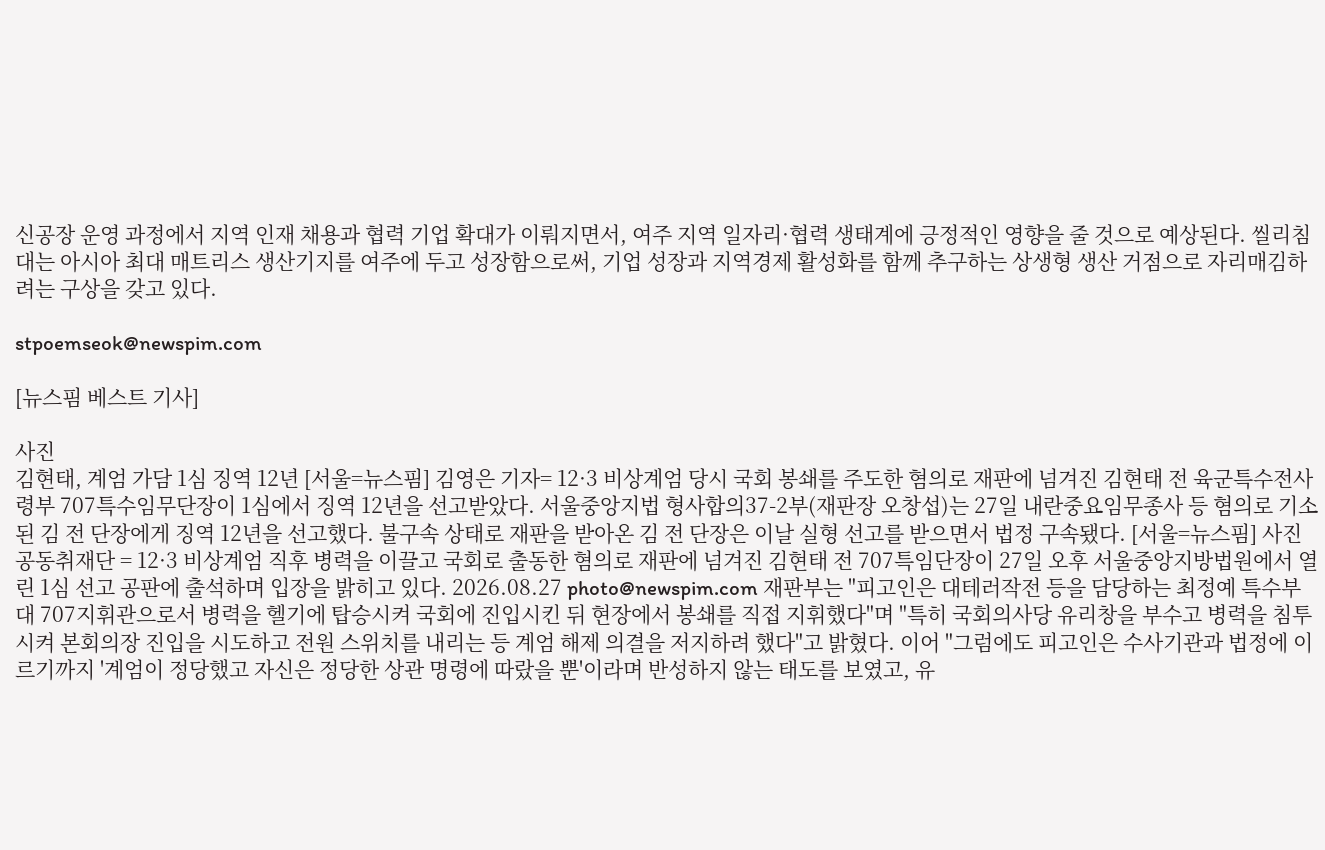신공장 운영 과정에서 지역 인재 채용과 협력 기업 확대가 이뤄지면서, 여주 지역 일자리·협력 생태계에 긍정적인 영향을 줄 것으로 예상된다. 씰리침대는 아시아 최대 매트리스 생산기지를 여주에 두고 성장함으로써, 기업 성장과 지역경제 활성화를 함께 추구하는 상생형 생산 거점으로 자리매김하려는 구상을 갖고 있다.

stpoemseok@newspim.com

[뉴스핌 베스트 기사]

사진
김현태, 계엄 가담 1심 징역 12년 [서울=뉴스핌] 김영은 기자= 12·3 비상계엄 당시 국회 봉쇄를 주도한 혐의로 재판에 넘겨진 김현태 전 육군특수전사령부 707특수임무단장이 1심에서 징역 12년을 선고받았다. 서울중앙지법 형사합의37-2부(재판장 오창섭)는 27일 내란중요임무종사 등 혐의로 기소된 김 전 단장에게 징역 12년을 선고했다. 불구속 상태로 재판을 받아온 김 전 단장은 이날 실형 선고를 받으면서 법정 구속됐다. [서울=뉴스핌] 사진공동취재단 = 12·3 비상계엄 직후 병력을 이끌고 국회로 출동한 혐의로 재판에 넘겨진 김현태 전 707특임단장이 27일 오후 서울중앙지방법원에서 열린 1심 선고 공판에 출석하며 입장을 밝히고 있다. 2026.08.27 photo@newspim.com 재판부는 "피고인은 대테러작전 등을 담당하는 최정예 특수부대 707지휘관으로서 병력을 헬기에 탑승시켜 국회에 진입시킨 뒤 현장에서 봉쇄를 직접 지휘했다"며 "특히 국회의사당 유리창을 부수고 병력을 침투시켜 본회의장 진입을 시도하고 전원 스위치를 내리는 등 계엄 해제 의결을 저지하려 했다"고 밝혔다. 이어 "그럼에도 피고인은 수사기관과 법정에 이르기까지 '계엄이 정당했고 자신은 정당한 상관 명령에 따랐을 뿐'이라며 반성하지 않는 태도를 보였고, 유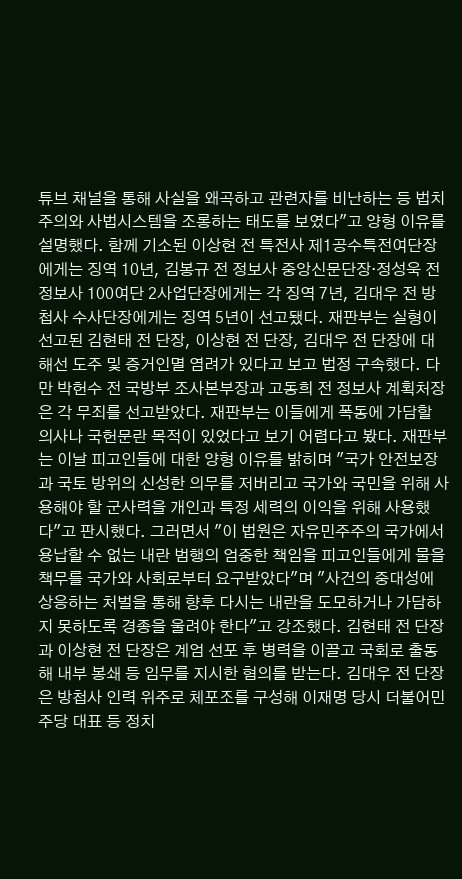튜브 채널을 통해 사실을 왜곡하고 관련자를 비난하는 등 법치주의와 사법시스템을 조롱하는 태도를 보였다"고 양형 이유를 설명했다. 함께 기소된 이상현 전 특전사 제1공수특전여단장에게는 징역 10년, 김봉규 전 정보사 중앙신문단장·정성욱 전 정보사 100여단 2사업단장에게는 각 징역 7년, 김대우 전 방첩사 수사단장에게는 징역 5년이 선고됐다. 재판부는 실형이 선고된 김현태 전 단장, 이상현 전 단장, 김대우 전 단장에 대해선 도주 및 증거인멸 염려가 있다고 보고 법정 구속했다. 다만 박헌수 전 국방부 조사본부장과 고동희 전 정보사 계획처장은 각 무죄를 선고받았다. 재판부는 이들에게 폭동에 가담할 의사나 국헌문란 목적이 있었다고 보기 어렵다고 봤다. 재판부는 이날 피고인들에 대한 양형 이유를 밝히며 "국가 안전보장과 국토 방위의 신성한 의무를 저버리고 국가와 국민을 위해 사용해야 할 군사력을 개인과 특정 세력의 이익을 위해 사용했다"고 판시했다. 그러면서 "이 법원은 자유민주주의 국가에서 용납할 수 없는 내란 범행의 엄중한 책임을 피고인들에게 물을 책무를 국가와 사회로부터 요구받았다"며 "사건의 중대성에 상응하는 처벌을 통해 향후 다시는 내란을 도모하거나 가담하지 못하도록 경종을 울려야 한다"고 강조했다. 김현태 전 단장과 이상현 전 단장은 계엄 선포 후 병력을 이끌고 국회로 출동해 내부 봉쇄 등 임무를 지시한 혐의를 받는다. 김대우 전 단장은 방첩사 인력 위주로 체포조를 구성해 이재명 당시 더불어민주당 대표 등 정치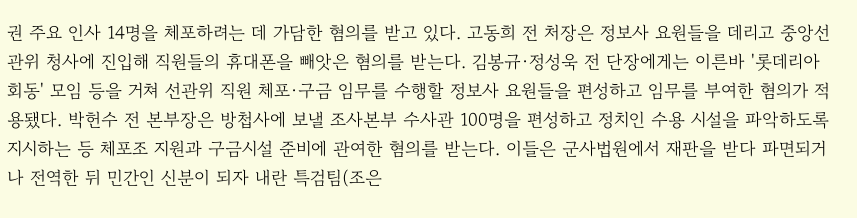권 주요 인사 14명을 체포하려는 데 가담한 혐의를 받고 있다. 고동희 전 처장은 정보사 요원들을 데리고 중앙선관위 청사에 진입해 직원들의 휴대폰을 빼앗은 혐의를 받는다. 김봉규·정성욱 전 단장에게는 이른바 '롯데리아 회동' 모임 등을 거쳐 선관위 직원 체포·구금 임무를 수행할 정보사 요원들을 편성하고 임무를 부여한 혐의가 적용됐다. 박헌수 전 본부장은 방첩사에 보낼 조사본부 수사관 100명을 편성하고 정치인 수용 시설을 파악하도록 지시하는 등 체포조 지원과 구금시설 준비에 관여한 혐의를 받는다. 이들은 군사법원에서 재판을 받다 파면되거나 전역한 뒤 민간인 신분이 되자 내란 특검팀(조은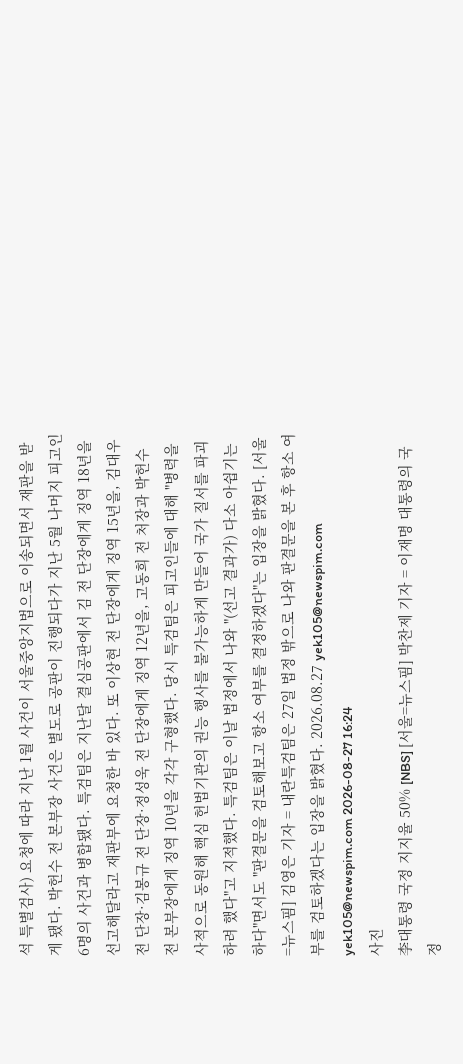석 특별검사) 요청에 따라 지난 1월 사건이 서울중앙지법으로 이송되면서 재판을 받게 됐다. 박헌수 전 본부장 사건은 별도로 공판이 진행되다가 지난 5월 나머지 피고인 6명의 사건과 병합됐다. 특검팀은 지난달 결심공판에서 김 전 단장에게 징역 18년을 선고해달라고 재판부에 요청한 바 있다. 또 이상현 전 단장에게 징역 15년을, 김대우 전 단장·김봉규 전 단장·정성욱 전 단장에게 징역 12년을, 고동희 전 처장과 박헌수 전 본부장에게 징역 10년을 각각 구형했다. 당시 특검팀은 피고인들에 대해 "병력을 사적으로 동원해 핵심 헌법기관의 권능 행사를 불가능하게 만들어 국가 질서를 파괴하려 했다"고 지적했다. 특검팀은 이날 법정에서 나와 "(선고 결과가) 다소 아쉽기는 하다"면서도 "판결문을 검토해보고 항소 여부를 결정하겠다"는 입장을 밝혔다. [서울=뉴스핌] 김영은 기자 = 내란특검팀은 27일 법정 밖으로 나와 판결문을 본 후 항소 여부를 검토하겠다는 입장을 밝혔다. 2026.08.27 yek105@newspim.com   yek105@newspim.com 2026-08-27 16:24
사진
李대통령 국정 지지율 50% [NBS] [서울=뉴스핌] 박찬제 기자 = 이재명 대통령의 국정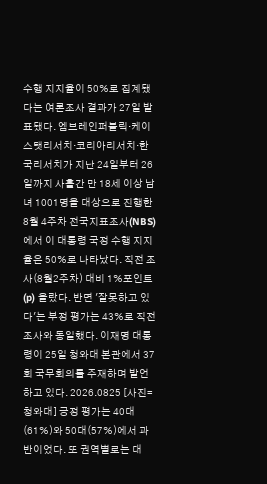수행 지지율이 50%로 집계됐다는 여론조사 결과가 27일 발표됐다. 엠브레인퍼블릭·케이스탯리서치·코리아리서치·한국리서치가 지난 24일부터 26일까지 사흘간 만 18세 이상 남녀 1001명을 대상으로 진행한 8월 4주차 전국지표조사(NBS)에서 이 대통령 국정 수행 지지율은 50%로 나타났다. 직전 조사(8월2주차) 대비 1%포인트(p) 올랐다. 반면 '잘못하고 있다'는 부정 평가는 43%로 직전 조사와 동일했다. 이재명 대통령이 25일 청와대 본관에서 37회 국무회의를 주재하며 발언하고 있다. 2026.0825 [사진=청와대] 긍정 평가는 40대(61%)와 50대(57%)에서 과반이었다. 또 권역별로는 대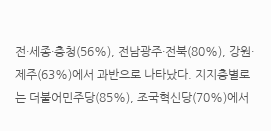전·세종·충청(56%), 전남광주·전북(80%), 강원·제주(63%)에서 과반으로 나타났다. 지지층별로는 더불어민주당(85%), 조국혁신당(70%)에서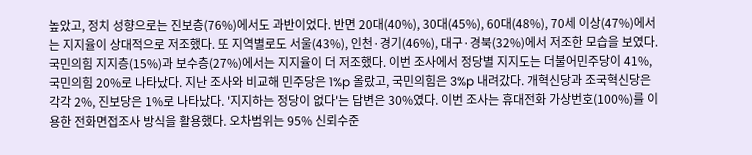높았고, 정치 성향으로는 진보층(76%)에서도 과반이었다. 반면 20대(40%), 30대(45%), 60대(48%), 70세 이상(47%)에서는 지지율이 상대적으로 저조했다. 또 지역별로도 서울(43%), 인천·경기(46%), 대구·경북(32%)에서 저조한 모습을 보였다. 국민의힘 지지층(15%)과 보수층(27%)에서는 지지율이 더 저조했다. 이번 조사에서 정당별 지지도는 더불어민주당이 41%, 국민의힘 20%로 나타났다. 지난 조사와 비교해 민주당은 1%p 올랐고, 국민의힘은 3%p 내려갔다. 개혁신당과 조국혁신당은 각각 2%, 진보당은 1%로 나타났다. '지지하는 정당이 없다'는 답변은 30%였다. 이번 조사는 휴대전화 가상번호(100%)를 이용한 전화면접조사 방식을 활용했다. 오차범위는 95% 신뢰수준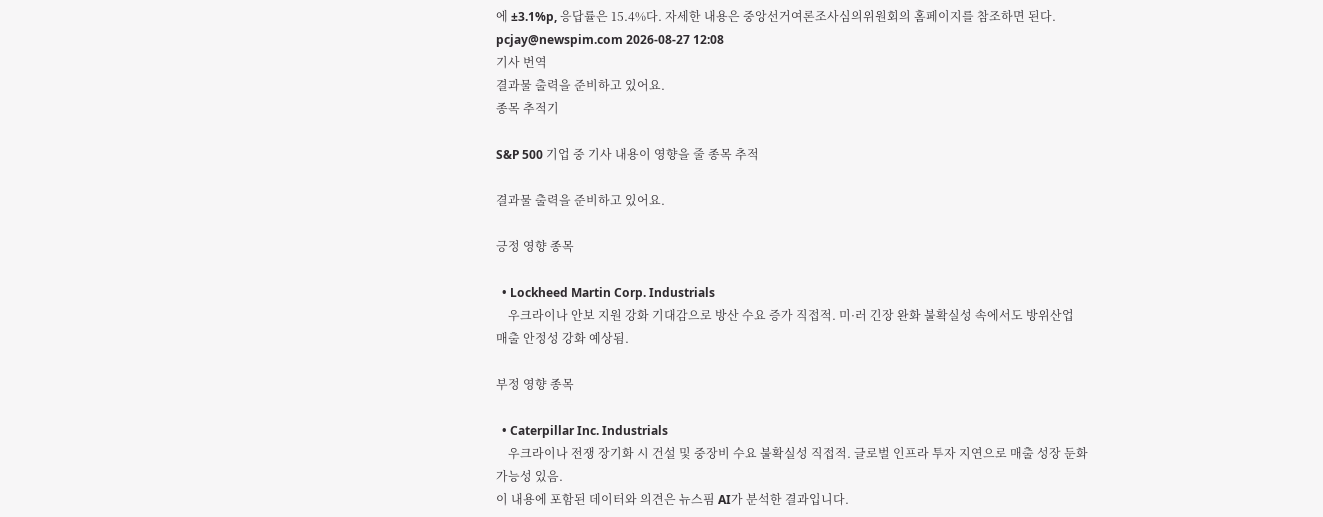에 ±3.1%p, 응답률은 15.4%다. 자세한 내용은 중앙선거여론조사심의위원회의 홈페이지를 참조하면 된다. pcjay@newspim.com 2026-08-27 12:08
기사 번역
결과물 출력을 준비하고 있어요.
종목 추적기

S&P 500 기업 중 기사 내용이 영향을 줄 종목 추적

결과물 출력을 준비하고 있어요.

긍정 영향 종목

  • Lockheed Martin Corp. Industrials
    우크라이나 안보 지원 강화 기대감으로 방산 수요 증가 직접적. 미·러 긴장 완화 불확실성 속에서도 방위산업 매출 안정성 강화 예상됨.

부정 영향 종목

  • Caterpillar Inc. Industrials
    우크라이나 전쟁 장기화 시 건설 및 중장비 수요 불확실성 직접적. 글로벌 인프라 투자 지연으로 매출 성장 둔화 가능성 있음.
이 내용에 포함된 데이터와 의견은 뉴스핌 AI가 분석한 결과입니다.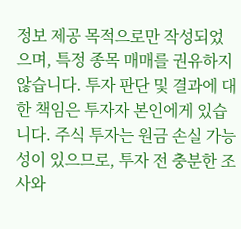정보 제공 목적으로만 작성되었으며, 특정 종목 매매를 권유하지 않습니다. 투자 판단 및 결과에 대한 책임은 투자자 본인에게 있습니다. 주식 투자는 원금 손실 가능성이 있으므로, 투자 전 충분한 조사와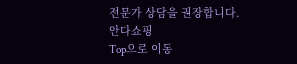전문가 상담을 권장합니다.
안다쇼핑
Top으로 이동